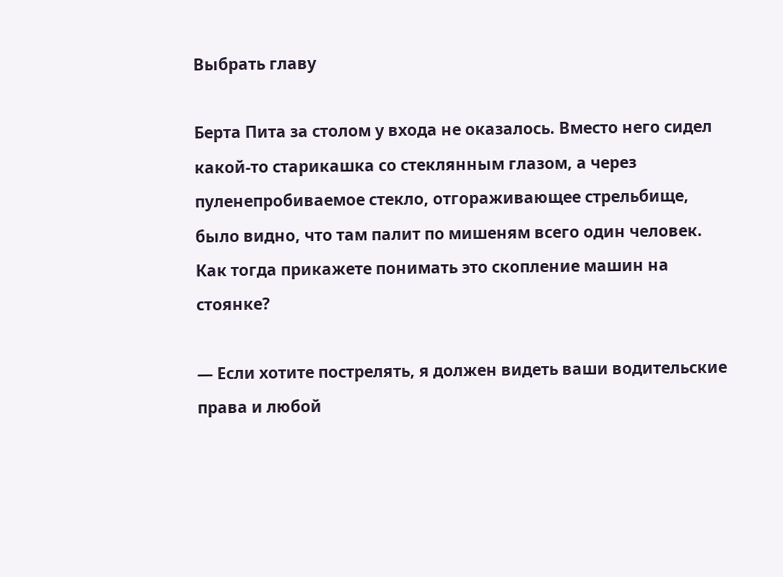Выбрать главу

Берта Пита за столом у входа не оказалось. Вместо него сидел какой-то старикашка со стеклянным глазом, а через пуленепробиваемое стекло, отгораживающее стрельбище, было видно, что там палит по мишеням всего один человек. Как тогда прикажете понимать это скопление машин на стоянке?

— Если хотите пострелять, я должен видеть ваши водительские права и любой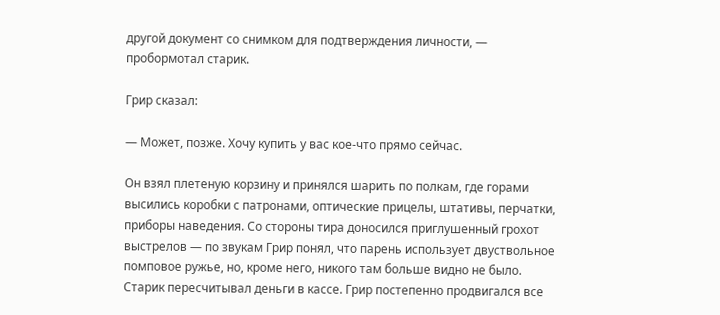другой документ со снимком для подтверждения личности, — пробормотал старик.

Грир сказал:

— Может, позже. Хочу купить у вас кое-что прямо сейчас.

Он взял плетеную корзину и принялся шарить по полкам, где горами высились коробки с патронами, оптические прицелы, штативы, перчатки, приборы наведения. Со стороны тира доносился приглушенный грохот выстрелов — по звукам Грир понял, что парень использует двуствольное помповое ружье, но, кроме него, никого там больше видно не было. Старик пересчитывал деньги в кассе. Грир постепенно продвигался все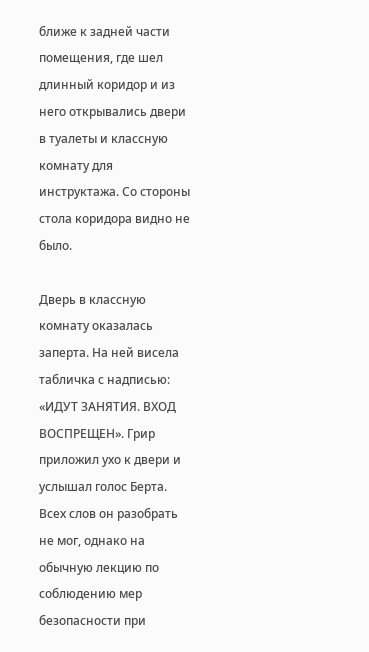ближе к задней части помещения, где шел длинный коридор и из него открывались двери в туалеты и классную комнату для инструктажа. Со стороны стола коридора видно не было.

Дверь в классную комнату оказалась заперта. На ней висела табличка с надписью: «ИДУТ ЗАНЯТИЯ. ВХОД ВОСПРЕЩЕН». Грир приложил ухо к двери и услышал голос Берта. Всех слов он разобрать не мог, однако на обычную лекцию по соблюдению мер безопасности при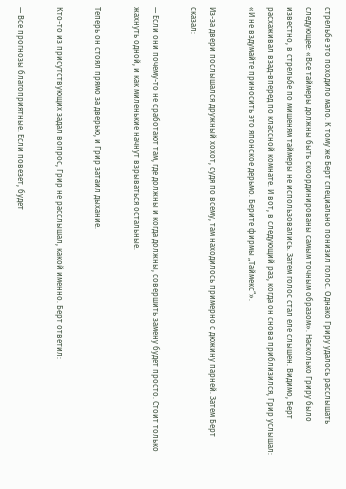стрельбе это походило мало. К тому же Берт специально понизил голос. Однако Гриру удалось расслышать следующее: «Все таймеры должны быть скоординированы самым точным образом». Насколько Гриру было известно, в стрельбе по мишеням таймеры не использовались. Затем голос стал еле слышен. Видимо, Берт расхаживал взад-вперед по классной комнате. И вот, в следующий раз, когда он снова приблизился, Грир услышал: «И не вздумайте приносить это японское дерьмо. Берите фирмы „Таймекс“».

Из-за двери послышался дружный хохот, судя по всему, там находилось примерно с дюжину парней. Затем Берт сказал:

— Если они почему-то не сработают там, где должны и когда должны, совершить замену будет просто. Стоит только жахнуть одной, и как миленькие начнут взрываться остальные.

Теперь он стоял прямо за дверью, и Грир затаил дыхание.

Кто-то из присутствующих задал вопрос, Грир не расслышал, какой именно. Берт ответил:

— Все прогнозы благоприятные. Если повезет, будет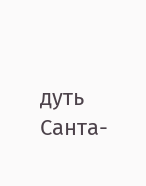дуть Санта-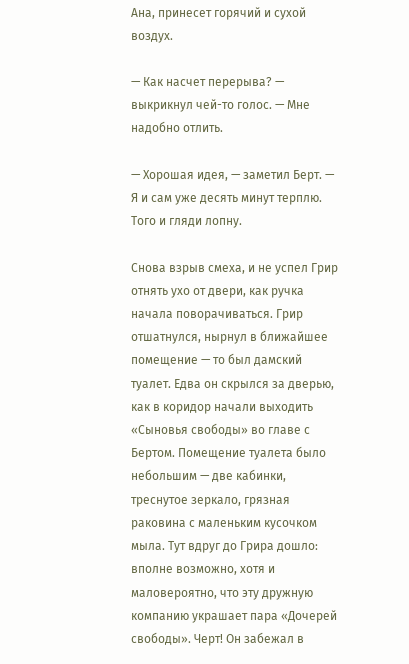Ана, принесет горячий и сухой воздух.

— Как насчет перерыва? — выкрикнул чей-то голос. — Мне надобно отлить.

— Хорошая идея, — заметил Берт. — Я и сам уже десять минут терплю. Того и гляди лопну.

Снова взрыв смеха, и не успел Грир отнять ухо от двери, как ручка начала поворачиваться. Грир отшатнулся, нырнул в ближайшее помещение — то был дамский туалет. Едва он скрылся за дверью, как в коридор начали выходить «Сыновья свободы» во главе с Бертом. Помещение туалета было небольшим — две кабинки, треснутое зеркало, грязная раковина с маленьким кусочком мыла. Тут вдруг до Грира дошло: вполне возможно, хотя и маловероятно, что эту дружную компанию украшает пара «Дочерей свободы». Черт! Он забежал в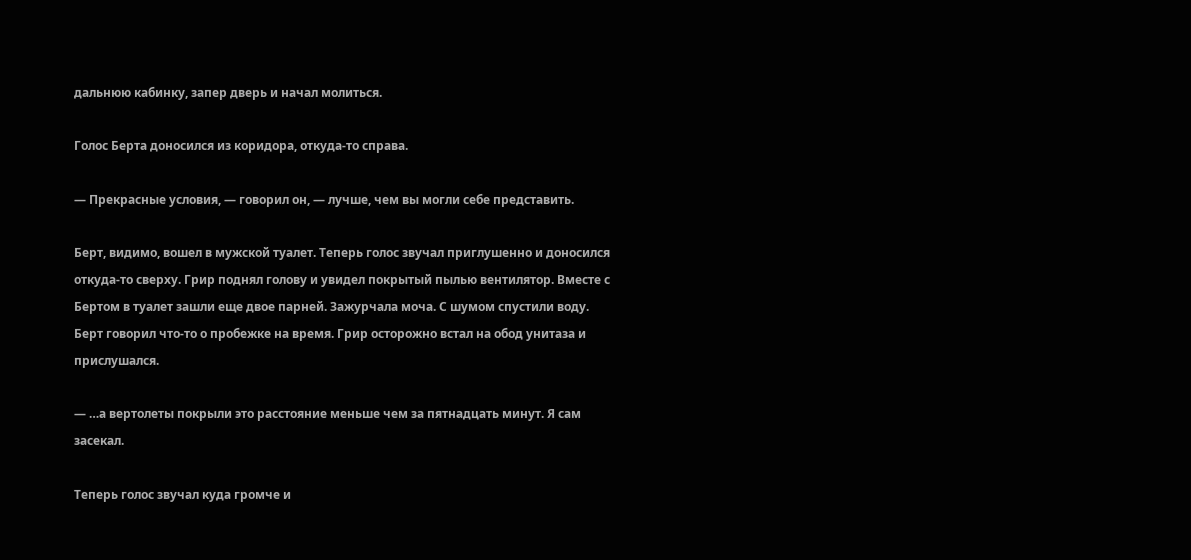дальнюю кабинку, запер дверь и начал молиться.

Голос Берта доносился из коридора, откуда-то справа.

— Прекрасные условия, — говорил он, — лучше, чем вы могли себе представить.

Берт, видимо, вошел в мужской туалет. Теперь голос звучал приглушенно и доносился откуда-то сверху. Грир поднял голову и увидел покрытый пылью вентилятор. Вместе с Бертом в туалет зашли еще двое парней. Зажурчала моча. С шумом спустили воду. Берт говорил что-то о пробежке на время. Грир осторожно встал на обод унитаза и прислушался.

— …а вертолеты покрыли это расстояние меньше чем за пятнадцать минут. Я сам засекал.

Теперь голос звучал куда громче и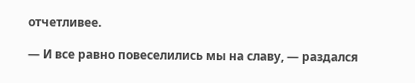отчетливее.

— И все равно повеселились мы на славу, — раздался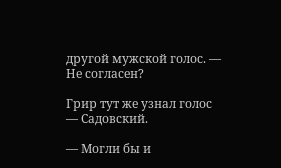другой мужской голос. — Не согласен?

Грир тут же узнал голос — Садовский.

— Могли бы и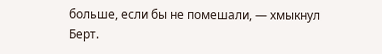больше, если бы не помешали, — хмыкнул Берт.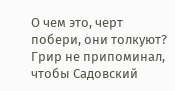О чем это, черт побери, они толкуют? Грир не припоминал, чтобы Садовский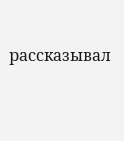рассказывал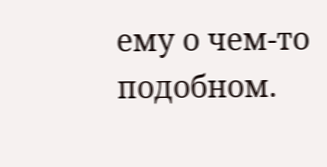ему о чем-то подобном.